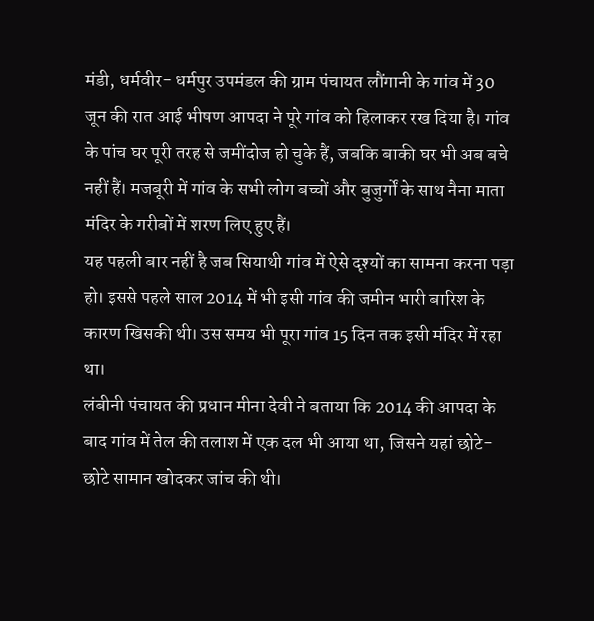मंडी, धर्मवीर- धर्मपुर उपमंडल की ग्राम पंचायत लौंगानी के गांव में 30 जून की रात आई भीषण आपदा ने पूरे गांव को हिलाकर रख दिया है। गांव के पांच घर पूरी तरह से जमींदोज हो चुके हैं, जबकि बाकी घर भी अब बचे नहीं हैं। मजबूरी में गांव के सभी लोग बच्चों और बुजुर्गों के साथ नैना माता मंदिर के गरीबों में शरण लिए हुए हैं।
यह पहली बार नहीं है जब सियाथी गांव में ऐसे दृश्यों का सामना करना पड़ा हो। इससे पहले साल 2014 में भी इसी गांव की जमीन भारी बारिश के कारण खिसकी थी। उस समय भी पूरा गांव 15 दिन तक इसी मंदिर में रहा था।
लंबीनी पंचायत की प्रधान मीना देवी ने बताया कि 2014 की आपदा के बाद गांव में तेल की तलाश में एक दल भी आया था, जिसने यहां छोटे-छोटे सामान खोदकर जांच की थी।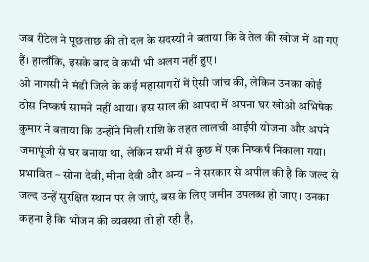जब रीटेल ने पूछताछ की तो दल के सदस्यों ने बताया कि वे तेल की खोज में आ गए हैं। हालाँकि, इसके बाद वे कभी भी अलग नहीं हुए।
ओ नागसी ने मंडी जिले के कई महासागरों में ऐसी जांच की, लेकिन उनका कोई ठोस निष्कर्ष सामने नहीं आया। इस साल की आपदा में अपना घर खोओ अभिषेक कुमार ने बताया कि उन्होंने मिली राशि के तहत लालची आईपी योजना और अपने जमापूंजी से घर बनाया था, लेकिन सभी में से कुछ में एक निष्कर्ष निकाला गया।
प्रभावित – सोना देवी, मीना देवी और अन्य – ने सरकार से अपील की है कि जल्द से जल्द उन्हें सुरक्षित स्थान पर ले जाएं, बस के लिए जमीन उपलब्ध हो जाए। उनका कहना है कि भोजन की व्यवस्था तो हो रही है,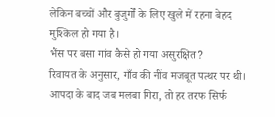लेकिन बच्चों और बुजुर्गों के लिए खुले में रहना बेहद मुश्किल हो गया है।
भैंस पर बसा गांव कैसे हो गया असुरक्षित?
रिवायत के अनुसार, गाँव की नींव मजबूत पत्थर पर थी। आपदा के बाद जब मलबा गिरा, तो हर तरफ सिर्फ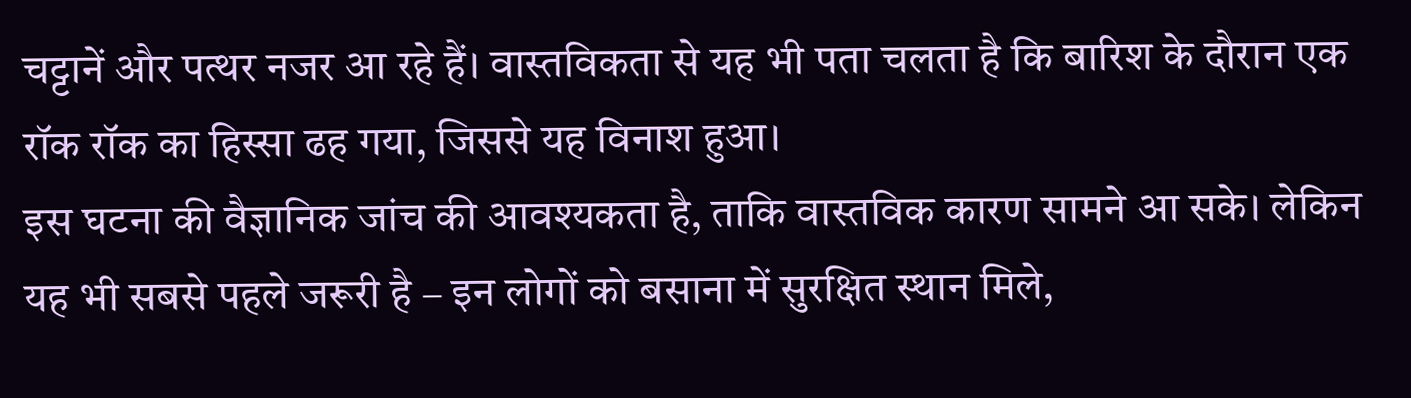चट्टानें और पत्थर नजर आ रहे हैं। वास्तविकता से यह भी पता चलता है कि बारिश के दौरान एक रॉक रॉक का हिस्सा ढह गया, जिससे यह विनाश हुआ।
इस घटना की वैज्ञानिक जांच की आवश्यकता है, ताकि वास्तविक कारण सामने आ सके। लेकिन यह भी सबसे पहले जरूरी है – इन लोगों को बसाना में सुरक्षित स्थान मिले,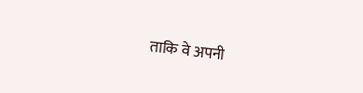ताकि वे अपनी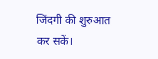जिंदगी की शुरुआत कर सकें।